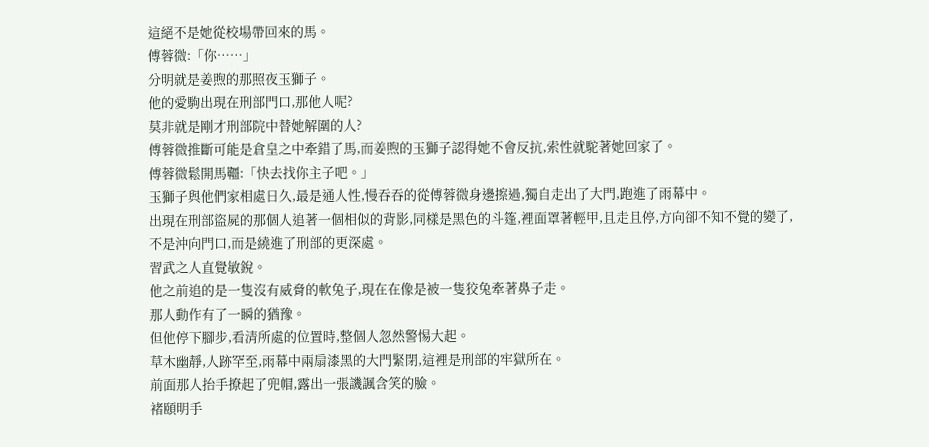這絕不是她從校場帶回來的馬。
傅蓉微:「你……」
分明就是姜煦的那照夜玉獅子。
他的愛駒出現在刑部門口,那他人呢?
莫非就是剛才刑部院中替她解圍的人?
傅蓉微推斷可能是倉皇之中牽錯了馬,而姜煦的玉獅子認得她不會反抗,索性就駝著她回家了。
傅蓉微鬆開馬韁:「快去找你主子吧。」
玉獅子與他們家相處日久,最是通人性,慢吞吞的從傅蓉微身邊擦過,獨自走出了大門,跑進了雨幕中。
出現在刑部盜屍的那個人追著一個相似的背影,同樣是黑色的斗篷,裡面罩著輕甲,且走且停,方向卻不知不覺的變了,不是沖向門口,而是繞進了刑部的更深處。
習武之人直覺敏銳。
他之前追的是一隻沒有威脅的軟兔子,現在在像是被一隻狡兔牽著鼻子走。
那人動作有了一瞬的猶豫。
但他停下腳步,看清所處的位置時,整個人忽然警惕大起。
草木幽靜,人跡罕至,雨幕中兩扇漆黑的大門緊閉,這裡是刑部的牢獄所在。
前面那人抬手撩起了兜帽,露出一張譏諷含笑的臉。
褚頤明手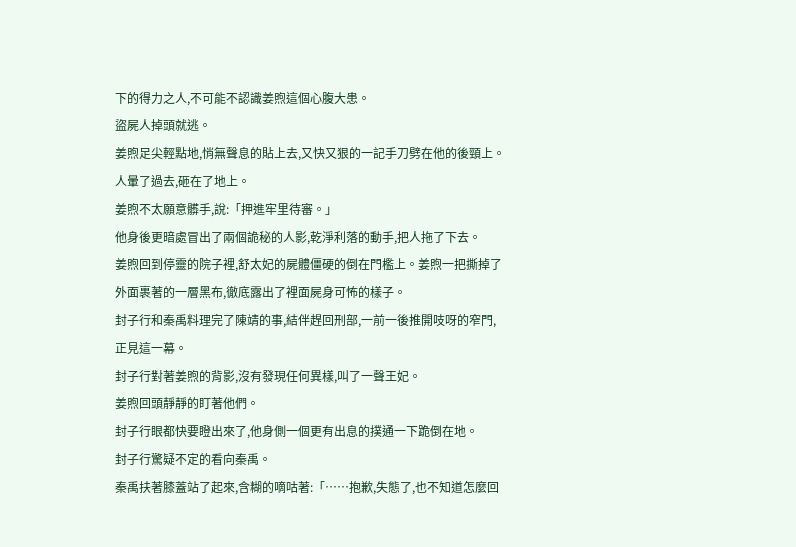下的得力之人,不可能不認識姜煦這個心腹大患。
盜屍人掉頭就逃。
姜煦足尖輕點地,悄無聲息的貼上去,又快又狠的一記手刀劈在他的後頸上。
人暈了過去,砸在了地上。
姜煦不太願意髒手,說:「押進牢里待審。」
他身後更暗處冒出了兩個詭秘的人影,乾淨利落的動手,把人拖了下去。
姜煦回到停靈的院子裡,舒太妃的屍體僵硬的倒在門檻上。姜煦一把撕掉了外面裹著的一層黑布,徹底露出了裡面屍身可怖的樣子。
封子行和秦禹料理完了陳靖的事,結伴趕回刑部,一前一後推開吱呀的窄門,正見這一幕。
封子行對著姜煦的背影,沒有發現任何異樣,叫了一聲王妃。
姜煦回頭靜靜的盯著他們。
封子行眼都快要瞪出來了,他身側一個更有出息的撲通一下跪倒在地。
封子行驚疑不定的看向秦禹。
秦禹扶著膝蓋站了起來,含糊的嘀咕著:「……抱歉,失態了,也不知道怎麼回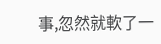事,忽然就軟了一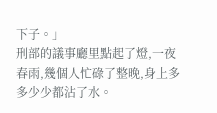下子。」
刑部的議事廳里點起了燈,一夜春雨,幾個人忙碌了整晚,身上多多少少都沾了水。